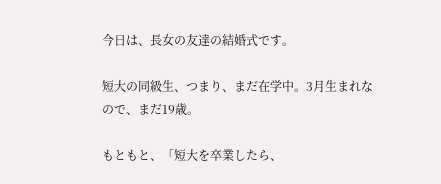今日は、長女の友達の結婚式です。

短大の同級生、つまり、まだ在学中。3月生まれなので、まだ19歳。

もともと、「短大を卒業したら、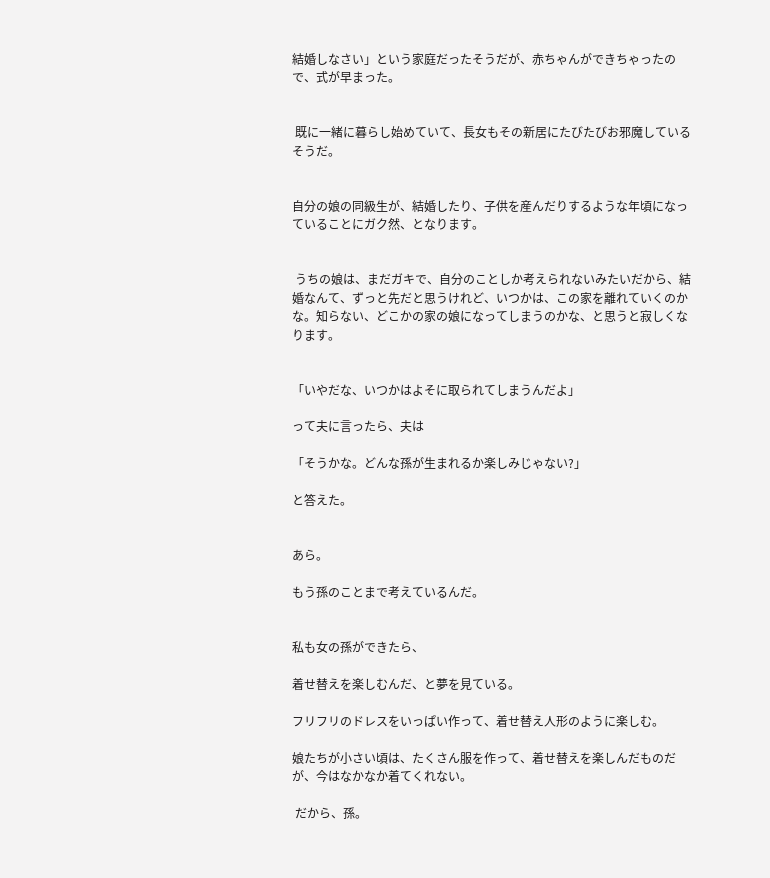結婚しなさい」という家庭だったそうだが、赤ちゃんができちゃったので、式が早まった。


 既に一緒に暮らし始めていて、長女もその新居にたびたびお邪魔しているそうだ。


自分の娘の同級生が、結婚したり、子供を産んだりするような年頃になっていることにガク然、となります。


 うちの娘は、まだガキで、自分のことしか考えられないみたいだから、結婚なんて、ずっと先だと思うけれど、いつかは、この家を離れていくのかな。知らない、どこかの家の娘になってしまうのかな、と思うと寂しくなります。


「いやだな、いつかはよそに取られてしまうんだよ」

って夫に言ったら、夫は

「そうかな。どんな孫が生まれるか楽しみじゃない?」

と答えた。


あら。

もう孫のことまで考えているんだ。


私も女の孫ができたら、

着せ替えを楽しむんだ、と夢を見ている。

フリフリのドレスをいっぱい作って、着せ替え人形のように楽しむ。

娘たちが小さい頃は、たくさん服を作って、着せ替えを楽しんだものだが、今はなかなか着てくれない。

 だから、孫。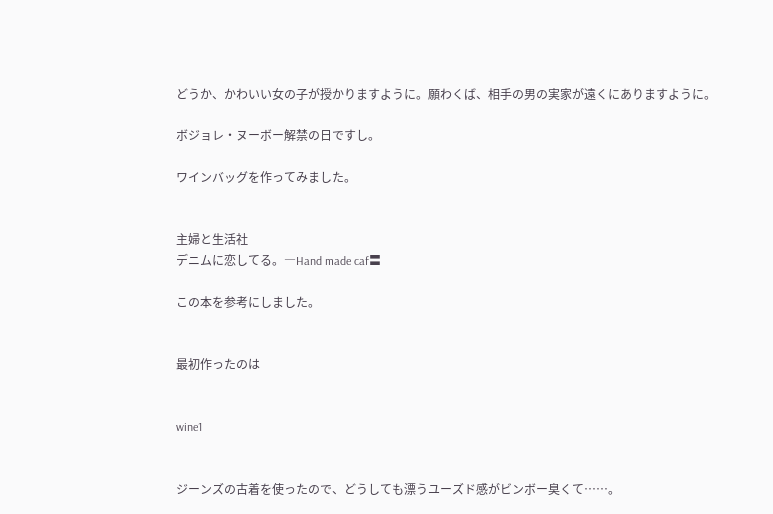どうか、かわいい女の子が授かりますように。願わくば、相手の男の実家が遠くにありますように。

ボジョレ・ヌーボー解禁の日ですし。

ワインバッグを作ってみました。


主婦と生活社
デニムに恋してる。―Hand made caf〓

この本を参考にしました。


最初作ったのは


wine1


ジーンズの古着を使ったので、どうしても漂うユーズド感がビンボー臭くて……。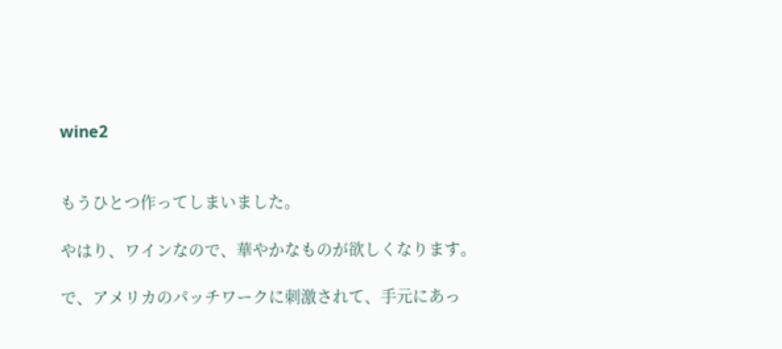wine2


もうひとつ作ってしまいました。

やはり、ワインなので、華やかなものが欲しくなります。

で、アメリカのパッチワークに刺激されて、手元にあっ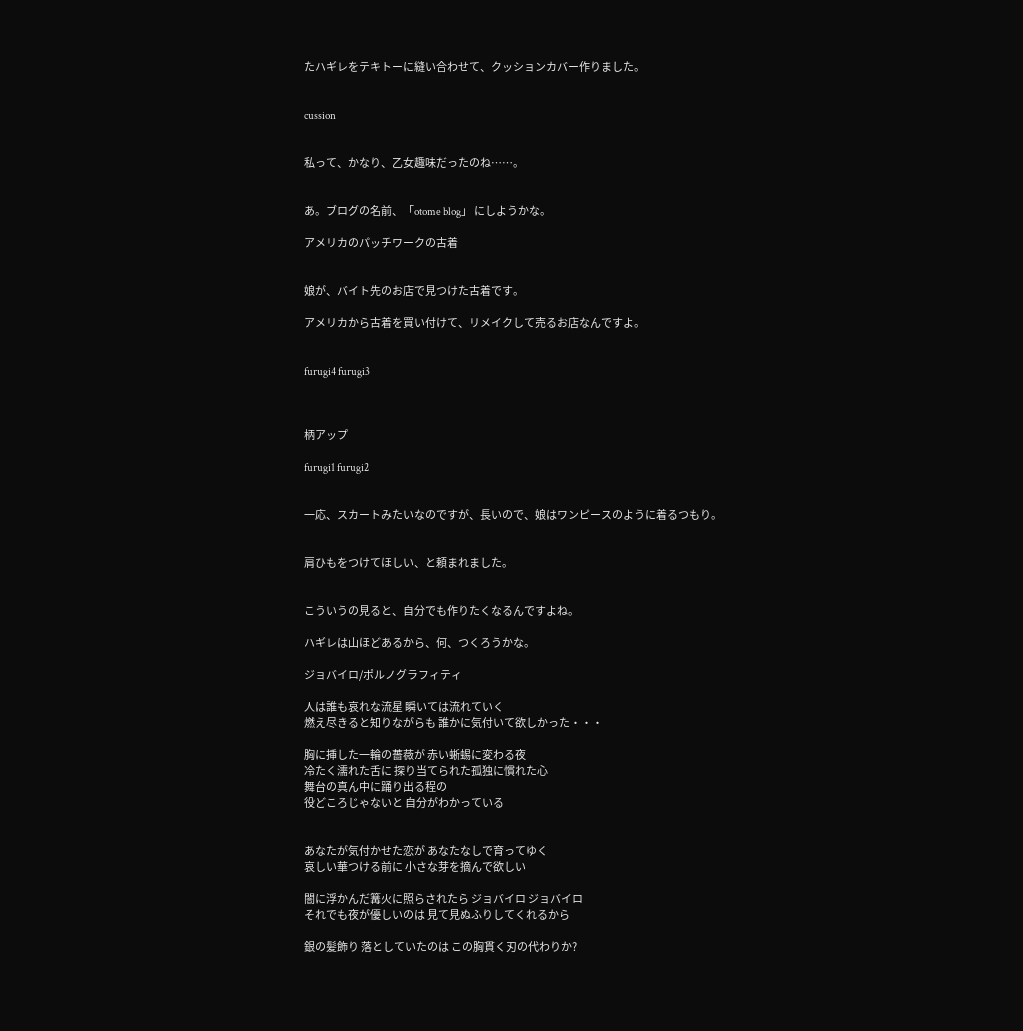たハギレをテキトーに縫い合わせて、クッションカバー作りました。


cussion


私って、かなり、乙女趣味だったのね……。


あ。ブログの名前、「otome blog」 にしようかな。

アメリカのパッチワークの古着


娘が、バイト先のお店で見つけた古着です。

アメリカから古着を買い付けて、リメイクして売るお店なんですよ。


furugi4 furugi3



柄アップ

furugi1 furugi2


一応、スカートみたいなのですが、長いので、娘はワンピースのように着るつもり。


肩ひもをつけてほしい、と頼まれました。


こういうの見ると、自分でも作りたくなるんですよね。

ハギレは山ほどあるから、何、つくろうかな。

ジョバイロ/ポルノグラフィティ

人は誰も哀れな流星 瞬いては流れていく
燃え尽きると知りながらも 誰かに気付いて欲しかった・・・

胸に挿した一輪の薔薇が 赤い蜥蜴に変わる夜
冷たく濡れた舌に 探り当てられた孤独に慣れた心
舞台の真ん中に踊り出る程の
役どころじゃないと 自分がわかっている


あなたが気付かせた恋が あなたなしで育ってゆく
哀しい華つける前に 小さな芽を摘んで欲しい

闇に浮かんだ篝火に照らされたら ジョバイロ ジョバイロ
それでも夜が優しいのは 見て見ぬふりしてくれるから

銀の髪飾り 落としていたのは この胸貫く刃の代わりか?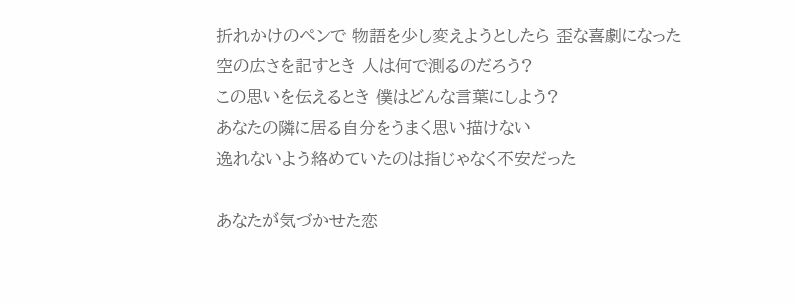折れかけのペンで 物語を少し変えようとしたら 歪な喜劇になった
空の広さを記すとき 人は何で測るのだろう?
この思いを伝えるとき 僕はどんな言葉にしよう?
あなたの隣に居る自分をうまく思い描けない
逸れないよう絡めていたのは指じゃなく不安だった

あなたが気づかせた恋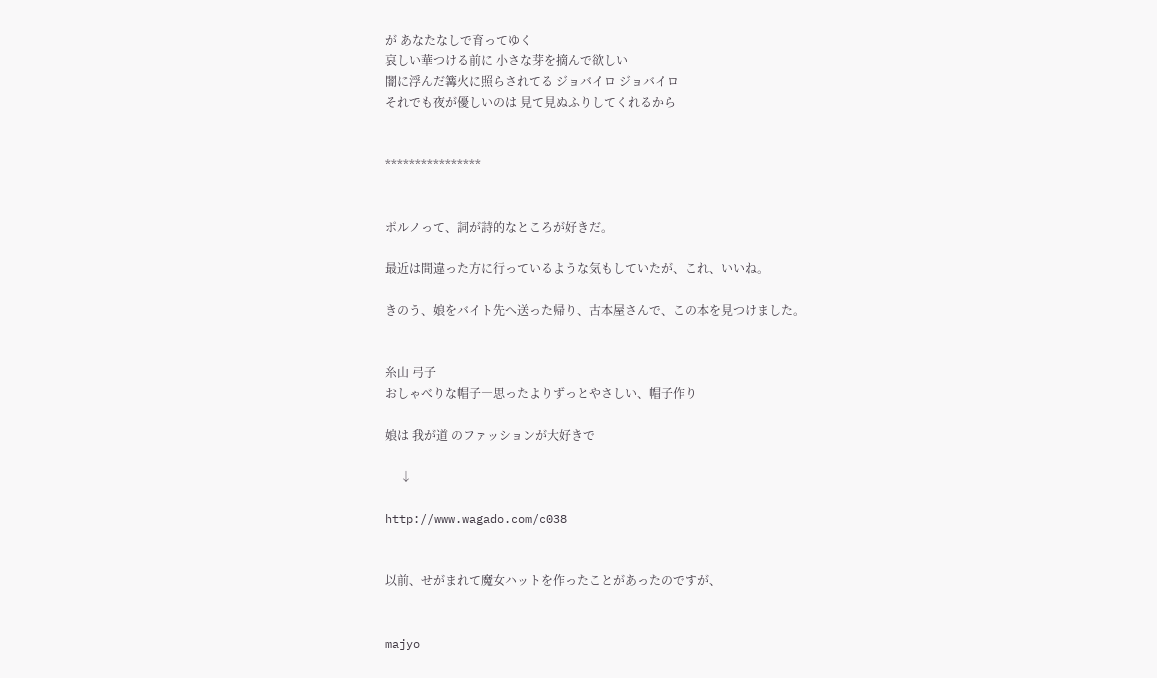が あなたなしで育ってゆく
哀しい華つける前に 小さな芽を摘んで欲しい
闇に浮んだ篝火に照らされてる ジョバイロ ジョバイロ
それでも夜が優しいのは 見て見ぬふりしてくれるから


****************


ポルノって、詞が詩的なところが好きだ。

最近は間違った方に行っているような気もしていたが、これ、いいね。

きのう、娘をバイト先へ送った帰り、古本屋さんで、この本を見つけました。


糸山 弓子
おしゃべりな帽子―思ったよりずっとやさしい、帽子作り

娘は 我が道 のファッションが大好きで

     ↓

http://www.wagado.com/c038


以前、せがまれて魔女ハットを作ったことがあったのですが、


majyo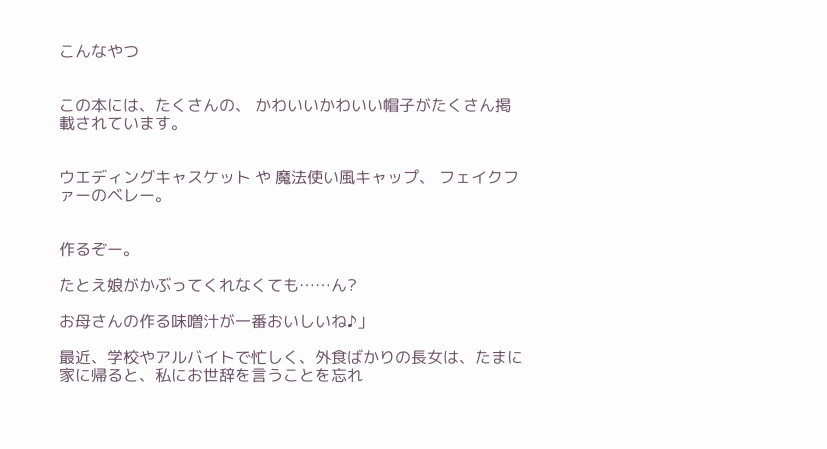こんなやつ


この本には、たくさんの、 かわいいかわいい帽子がたくさん掲載されています。


ウエディングキャスケット や 魔法使い風キャップ、 フェイクファーのベレー。


作るぞー。

たとえ娘がかぶってくれなくても……ん?

お母さんの作る味噌汁が一番おいしいね♪」

最近、学校やアルバイトで忙しく、外食ばかりの長女は、たまに家に帰ると、私にお世辞を言うことを忘れ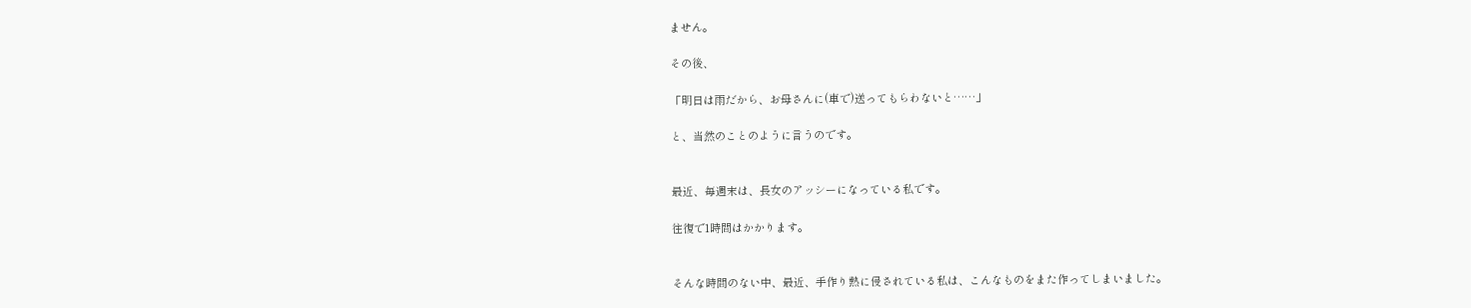ません。

その後、

「明日は雨だから、お母さんに(車で)送ってもらわないと……」

と、当然のことのように言うのです。


最近、毎週末は、長女のアッシーになっている私です。

往復で1時間はかかります。


そんな時間のない中、最近、手作り熱に侵されている私は、こんなものをまた作ってしまいました。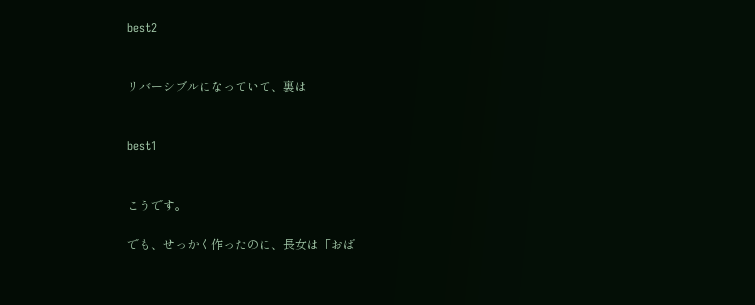best2


リバーシブルになっていて、裏は


best1


こうです。

でも、せっかく作ったのに、長女は「おば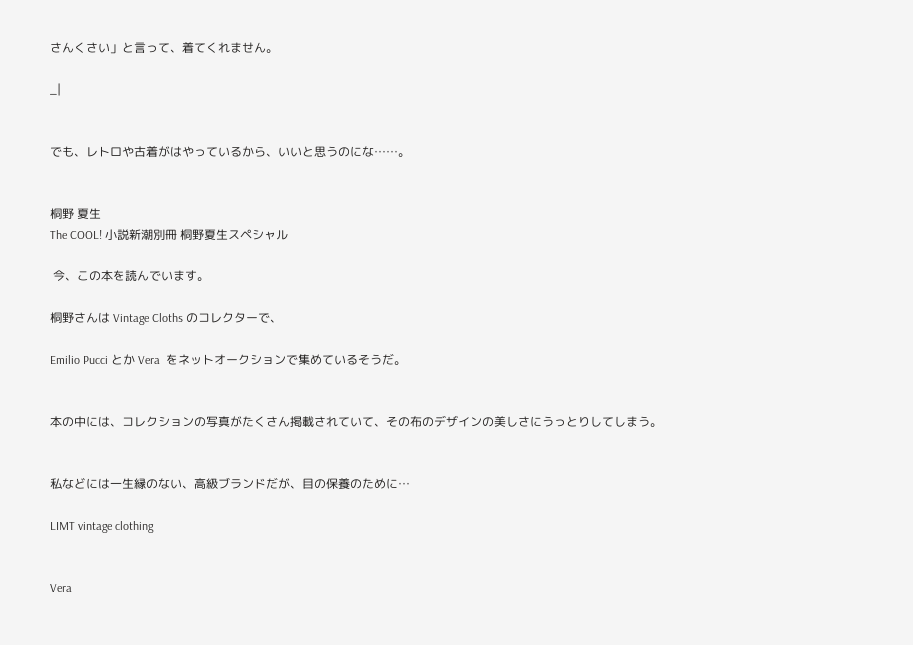さんくさい」と言って、着てくれません。

_|


でも、レトロや古着がはやっているから、いいと思うのにな……。


桐野 夏生
The COOL! 小説新潮別冊 桐野夏生スペシャル

 今、この本を読んでいます。

桐野さんは Vintage Cloths のコレクターで、

Emilio Pucci とか Vera  をネットオークションで集めているそうだ。


本の中には、コレクションの写真がたくさん掲載されていて、その布のデザインの美しさにうっとりしてしまう。


私などには一生縁のない、高級ブランドだが、目の保養のために…

LIMT vintage clothing


Vera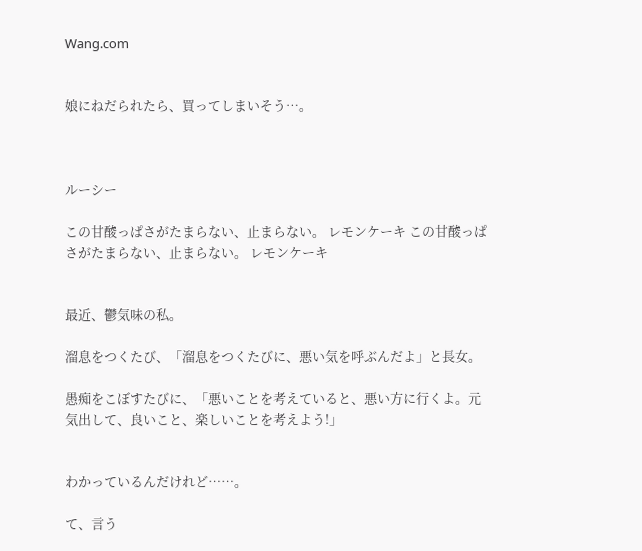Wang.com


娘にねだられたら、買ってしまいそう…。



ルーシー

この甘酸っぱさがたまらない、止まらない。 レモンケーキ この甘酸っぱさがたまらない、止まらない。 レモンケーキ


最近、鬱気味の私。

溜息をつくたび、「溜息をつくたびに、悪い気を呼ぶんだよ」と長女。

愚痴をこぼすたびに、「悪いことを考えていると、悪い方に行くよ。元気出して、良いこと、楽しいことを考えよう!」


わかっているんだけれど……。

て、言う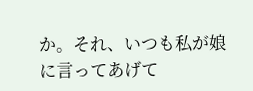か。それ、いつも私が娘に言ってあげて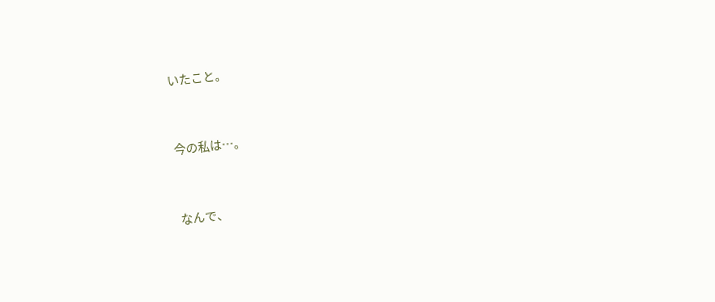いたこと。


今の私は…。


なんで、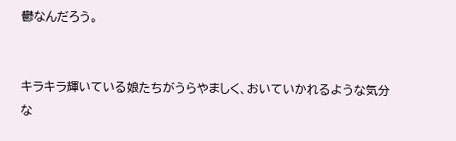鬱なんだろう。


キラキラ輝いている娘たちがうらやましく、おいていかれるような気分な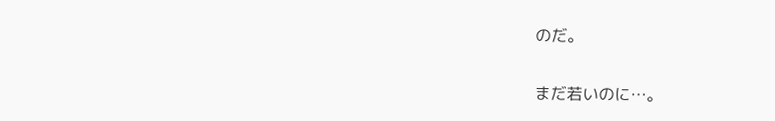のだ。

まだ若いのに…。